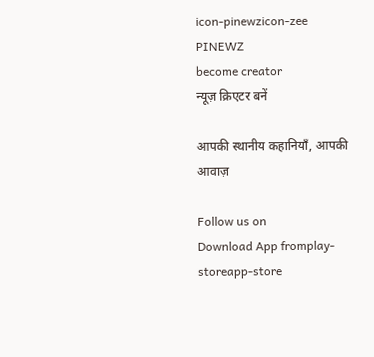icon-pinewzicon-zee
PINEWZ
become creator
न्यूज़ क्रिएटर बनें

आपकी स्थानीय कहानियाँ, आपकी आवाज़

Follow us on
Download App fromplay-storeapp-store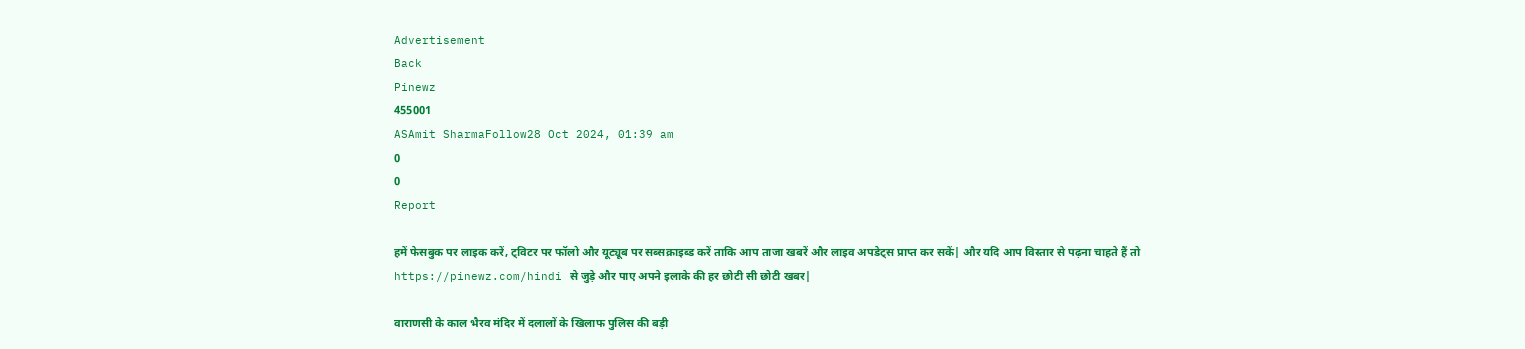Advertisement
Back
Pinewz
455001
ASAmit SharmaFollow28 Oct 2024, 01:39 am
0
0
Report

हमें फेसबुक पर लाइक करें, ट्विटर पर फॉलो और यूट्यूब पर सब्सक्राइब्ड करें ताकि आप ताजा खबरें और लाइव अपडेट्स प्राप्त कर सकें| और यदि आप विस्तार से पढ़ना चाहते हैं तो https://pinewz.com/hindi से जुड़े और पाए अपने इलाके की हर छोटी सी छोटी खबर|

वाराणसी के काल भैरव मंदिर में दलालों के खिलाफ पुलिस की बड़ी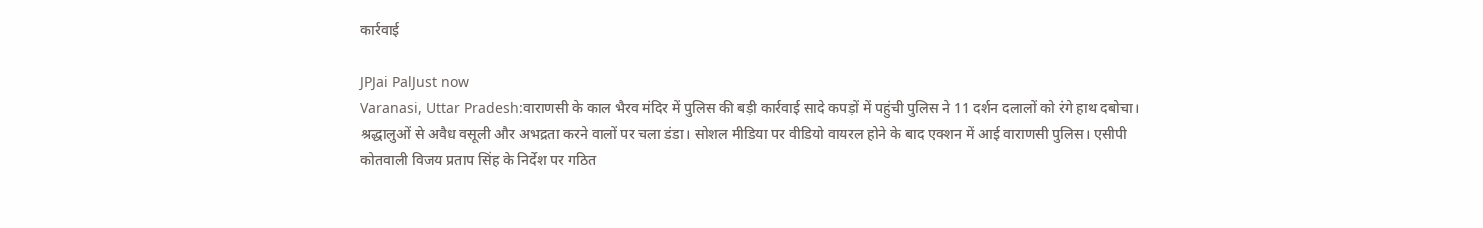कार्रवाई

JPJai PalJust now
Varanasi, Uttar Pradesh:वाराणसी के काल भैरव मंदिर में पुलिस की बड़ी कार्रवाई सादे कपड़ों में पहुंची पुलिस ने 11 दर्शन दलालों को रंगे हाथ दबोचा। श्रद्धालुओं से अवैध वसूली और अभद्रता करने वालों पर चला डंडा। सोशल मीडिया पर वीडियो वायरल होने के बाद एक्शन में आई वाराणसी पुलिस। एसीपी कोतवाली विजय प्रताप सिंह के निर्देश पर गठित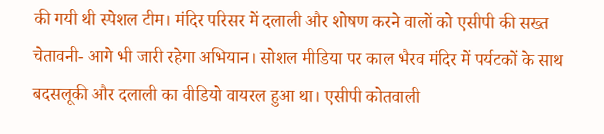की गयी थी स्पेशल टीम। मंदिर परिसर में दलाली और शोषण करने वालों को एसीपी की सख्त चेतावनी- आगे भी जारी रहेगा अभियान। सोशल मीडिया पर काल भैरव मंदिर में पर्यटकों के साथ बदसलूकी और दलाली का वीडियो वायरल हुआ था। एसीपी कोतवाली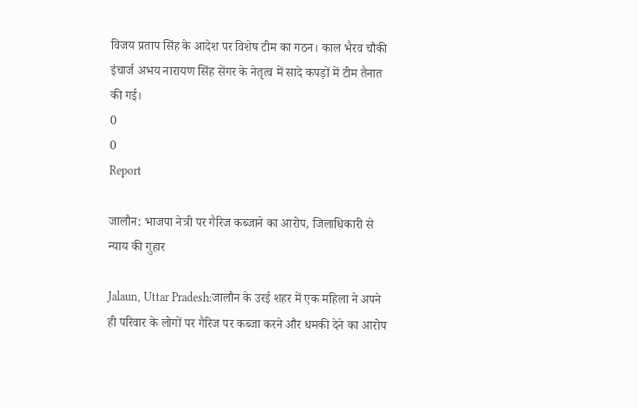विजय प्रताप सिंह के आदेश पर विशेष टीम का गठन। काल भैरव चौकी इंचार्ज अभय नारायण सिंह सेंगर के नेतृत्व में सादे कपड़ों में टीम तैनात की गई।
0
0
Report

जालौन: भाजपा नेत्री पर गैरिज कब्जाने का आरोप, जिलाधिकारी से न्याय की गुहार

Jalaun, Uttar Pradesh:जालौन के उरई शहर में एक महिला ने अपने ही परिवार के लोगों पर गैरिज पर कब्जा करने और धमकी देने का आरोप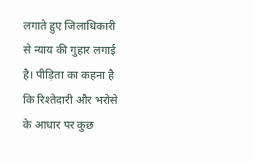लगाते हुए जिलाधिकारी से न्याय की गुहार लगाई है। पीड़िता का कहना है कि रिश्तेदारी और भरोसे के आधार पर कुछ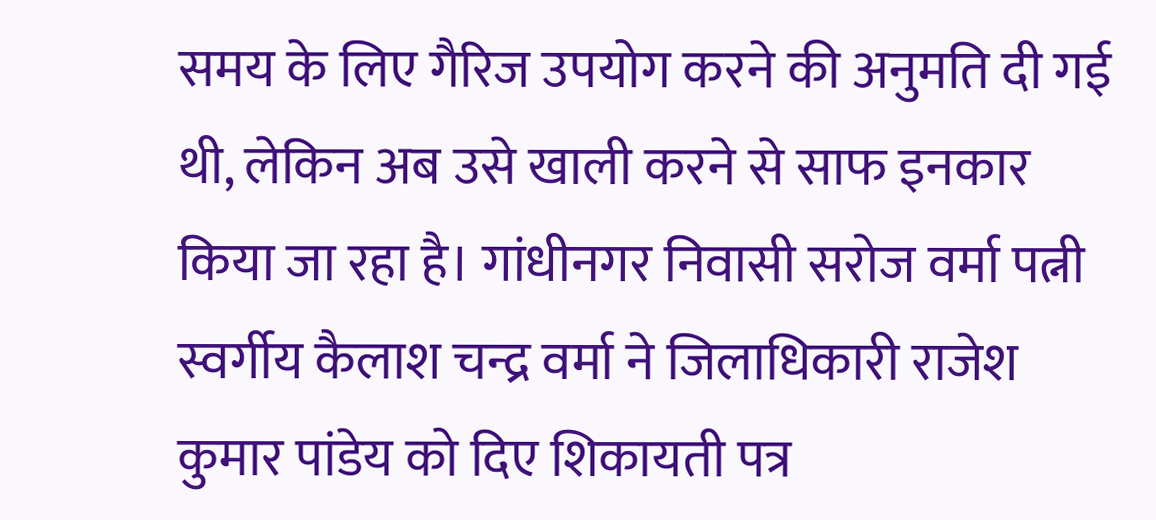समय के लिए गैरिज उपयोग करने की अनुमति दी गई थी, लेकिन अब उसे खाली करने से साफ इनकार किया जा रहा है। गांधीनगर निवासी सरोज वर्मा पत्नी स्वर्गीय कैलाश चन्द्र वर्मा ने जिलाधिकारी राजेश कुमार पांडेय को दिए शिकायती पत्र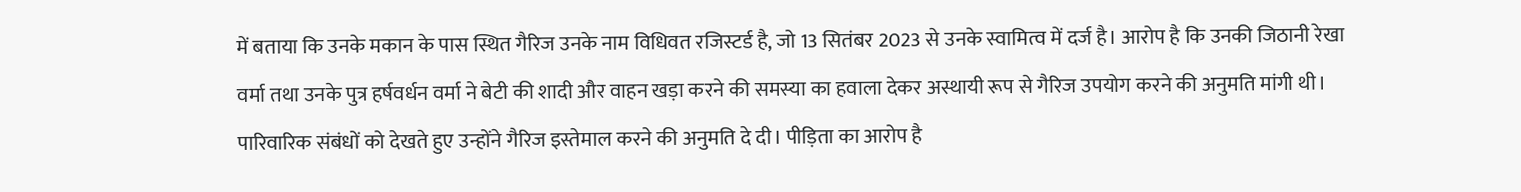में बताया कि उनके मकान के पास स्थित गैरिज उनके नाम विधिवत रजिस्टर्ड है, जो 13 सितंबर 2023 से उनके स्वामित्व में दर्ज है। आरोप है कि उनकी जिठानी रेखा वर्मा तथा उनके पुत्र हर्षवर्धन वर्मा ने बेटी की शादी और वाहन खड़ा करने की समस्या का हवाला देकर अस्थायी रूप से गैरिज उपयोग करने की अनुमति मांगी थी। पारिवारिक संबंधों को देखते हुए उन्होंने गैरिज इस्तेमाल करने की अनुमति दे दी। पीड़िता का आरोप है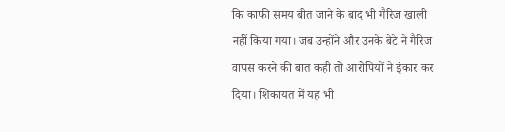कि काफी समय बीत जाने के बाद भी गैरिज खाली नहीं किया गया। जब उन्होंने और उनके बेटे ने गैरिज वापस करने की बात कही तो आरोपियों ने इंकार कर दिया। शिकायत में यह भी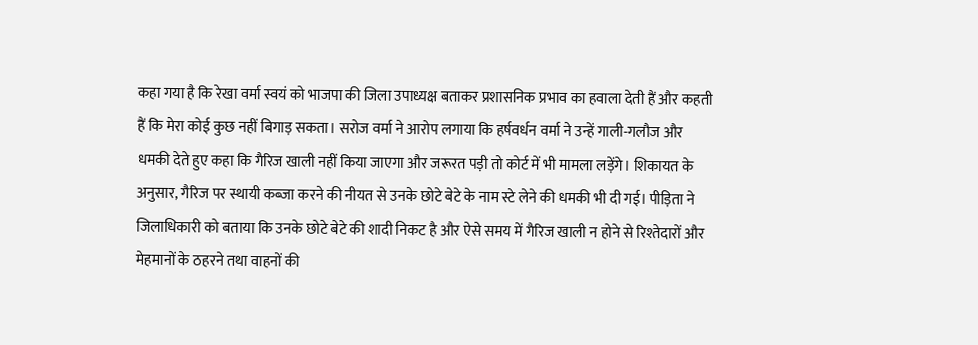कहा गया है कि रेखा वर्मा स्वयं को भाजपा की जिला उपाध्यक्ष बताकर प्रशासनिक प्रभाव का हवाला देती हैं और कहती हैं कि मेरा कोई कुछ नहीं बिगाड़ सकता। सरोज वर्मा ने आरोप लगाया कि हर्षवर्धन वर्मा ने उन्हें गाली-गलौज और धमकी देते हुए कहा कि गैरिज खाली नहीं किया जाएगा और जरूरत पड़ी तो कोर्ट में भी मामला लड़ेंगे। शिकायत के अनुसार, गैरिज पर स्थायी कब्जा करने की नीयत से उनके छोटे बेटे के नाम स्टे लेने की धमकी भी दी गई। पीड़िता ने जिलाधिकारी को बताया कि उनके छोटे बेटे की शादी निकट है और ऐसे समय में गैरिज खाली न होने से रिश्तेदारों और मेहमानों के ठहरने तथा वाहनों की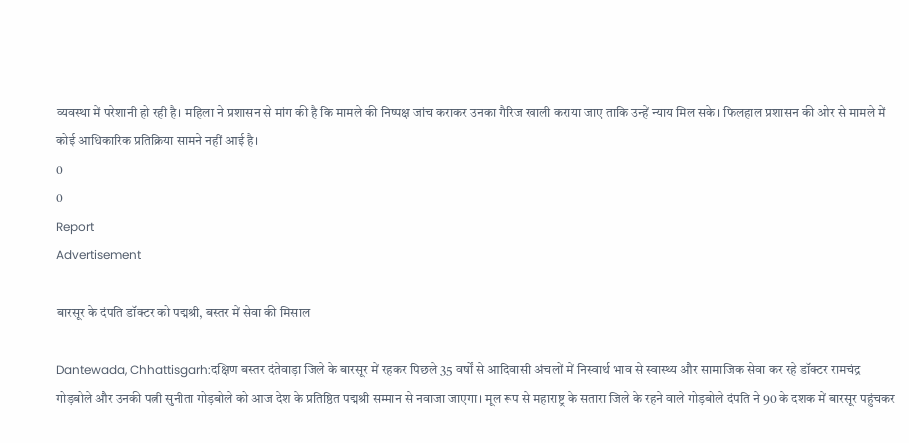व्यवस्था में परेशानी हो रही है। महिला ने प्रशासन से मांग की है कि मामले की निष्पक्ष जांच कराकर उनका गैरिज खाली कराया जाए ताकि उन्हें न्याय मिल सके। फिलहाल प्रशासन की ओर से मामले में कोई आधिकारिक प्रतिक्रिया सामने नहीं आई है।
0
0
Report
Advertisement

बारसूर के दंपति डॉक्टर को पद्मश्री, बस्तर में सेवा की मिसाल

Dantewada, Chhattisgarh:दक्षिण बस्तर दंतेवाड़ा जिले के बारसूर में रहकर पिछले 35 वर्षों से आदिवासी अंचलों में निस्वार्थ भाव से स्वास्थ्य और सामाजिक सेवा कर रहे डॉक्टर रामचंद्र गोड़बोले और उनकी पत्नी सुनीता गोड़बोले को आज देश के प्रतिष्ठित पद्मश्री सम्मान से नवाजा जाएगा। मूल रूप से महाराष्ट्र के सतारा जिले के रहने वाले गोड़बोले दंपति ने 90 के दशक में बारसूर पहुंचकर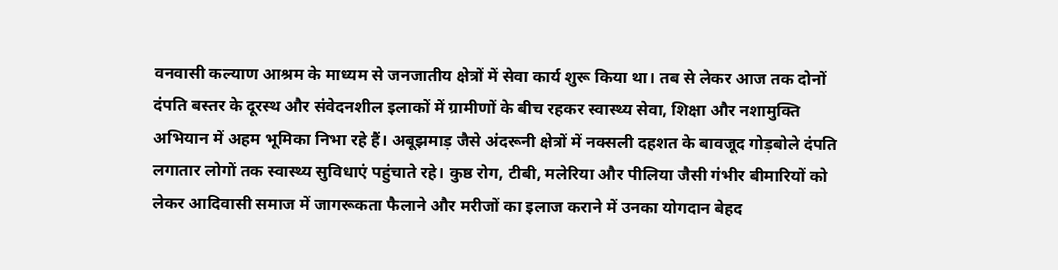वनवासी कल्याण आश्रम के माध्यम से जनजातीय क्षेत्रों में सेवा कार्य शुरू किया था। तब से लेकर आज तक दोनों दंपति बस्तर के दूरस्थ और संवेदनशील इलाकों में ग्रामीणों के बीच रहकर स्वास्थ्य सेवा, शिक्षा और नशामुक्ति अभियान में अहम भूमिका निभा रहे हैं। अबूझमाड़ जैसे अंदरूनी क्षेत्रों में नक्सली दहशत के बावजूद गोड़बोले दंपति लगातार लोगों तक स्वास्थ्य सुविधाएं पहुंचाते रहे। कुष्ठ रोग, टीबी, मलेरिया और पीलिया जैसी गंभीर बीमारियों को लेकर आदिवासी समाज में जागरूकता फैलाने और मरीजों का इलाज कराने में उनका योगदान बेहद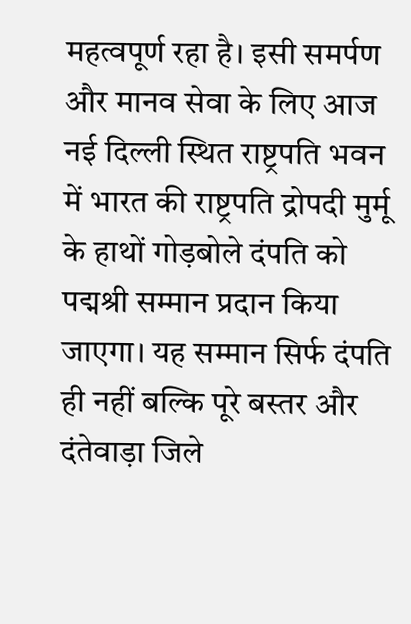महत्वपूर्ण रहा है। इसी समर्पण और मानव सेवा के लिए आज नई दिल्ली स्थित राष्ट्रपति भवन में भारत की राष्ट्रपति द्रोपदी मुर्मू के हाथों गोड़बोले दंपति को पद्मश्री सम्मान प्रदान किया जाएगा। यह सम्मान सिर्फ दंपति ही नहीं बल्कि पूरे बस्तर और दंतेवाड़ा जिले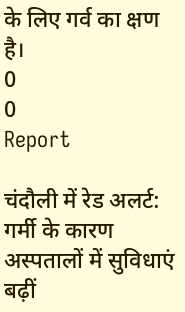के लिए गर्व का क्षण है।
0
0
Report

चंदौली में रेड अलर्ट: गर्मी के कारण अस्पतालों में सुविधाएं बढ़ीं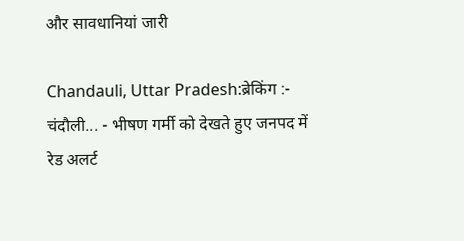और सावधानियां जारी

Chandauli, Uttar Pradesh:ब्रेकिंग :- चंदौली... - भीषण गर्मी को देखते हुए जनपद में रेड अलर्ट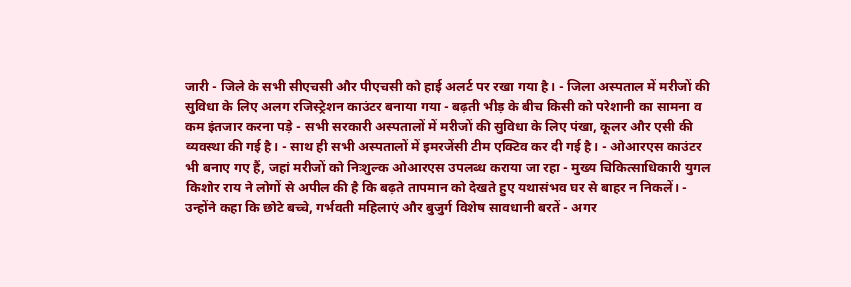जारी - जिले के सभी सीएचसी और पीएचसी को हाई अलर्ट पर रखा गया है। - जिला अस्पताल में मरीजों की सुविधा के लिए अलग रजिस्ट्रेशन काउंटर बनाया गया - बढ़ती भीड़ के बीच किसी को परेशानी का सामना व कम इंतजार करना पड़े - सभी सरकारी अस्पतालों में मरीजों की सुविधा के लिए पंखा, कूलर और एसी की व्यवस्था की गई है। - साथ ही सभी अस्पतालों में इमरजेंसी टीम एक्टिव कर दी गई है। - ओआरएस काउंटर भी बनाए गए हैं, जहां मरीजों को निःशुल्क ओआरएस उपलब्ध कराया जा रहा - मुख्य चिकित्साधिकारी युगल किशोर राय ने लोगों से अपील की है कि बढ़ते तापमान को देखते हुए यथासंभव घर से बाहर न निकलें। - उन्होंने कहा कि छोटे बच्चे, गर्भवती महिलाएं और बुजुर्ग विशेष सावधानी बरतें - अगर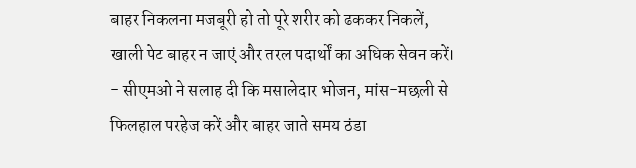बाहर निकलना मजबूरी हो तो पूरे शरीर को ढककर निकलें, खाली पेट बाहर न जाएं और तरल पदार्थों का अधिक सेवन करें। - सीएमओ ने सलाह दी कि मसालेदार भोजन, मांस-मछली से फिलहाल परहेज करें और बाहर जाते समय ठंडा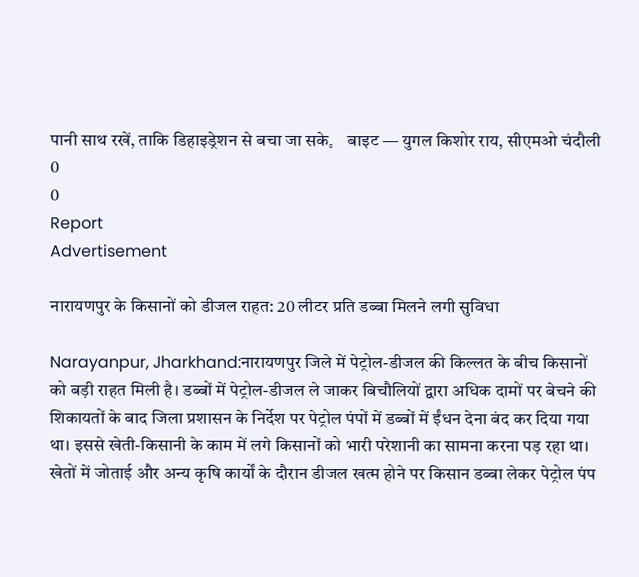पानी साथ रखें, ताकि डिहाइड्रेशन से बचा जा सके。 बाइट — युगल किशोर राय, सीएमओ चंदौली
0
0
Report
Advertisement

नारायणपुर के किसानों को डीजल राहत: 20 लीटर प्रति डब्बा मिलने लगी सुविधा

Narayanpur, Jharkhand:नारायणपुर जिले में पेट्रोल-डीजल की किल्लत के बीच किसानों को बड़ी राहत मिली है। डब्बों में पेट्रोल-डीजल ले जाकर बिचौलियों द्वारा अधिक दामों पर बेचने की शिकायतों के बाद जिला प्रशासन के निर्देश पर पेट्रोल पंपों में डब्बों में ईंधन देना बंद कर दिया गया था। इससे खेती-किसानी के काम में लगे किसानों को भारी परेशानी का सामना करना पड़ रहा था। खेतों में जोताई और अन्य कृषि कार्यों के दौरान डीजल खत्म होने पर किसान डब्बा लेकर पेट्रोल पंप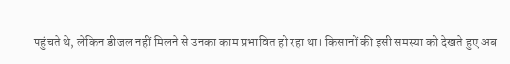पहुंचते थे, लेकिन डीजल नहीं मिलने से उनका काम प्रभावित हो रहा था। किसानों की इसी समस्या को देखते हुए अब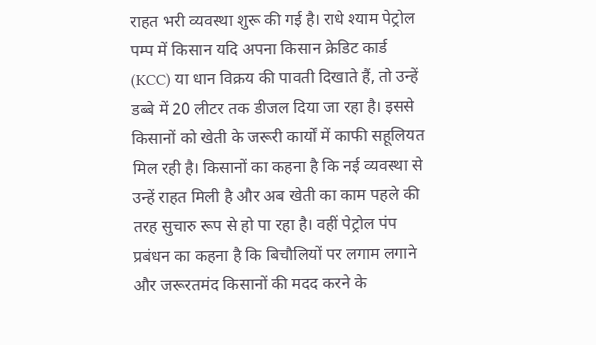राहत भरी व्यवस्था शुरू की गई है। राधे श्याम पेट्रोल पम्प में किसान यदि अपना किसान क्रेडिट कार्ड (KCC) या धान विक्रय की पावती दिखाते हैं, तो उन्हें डब्बे में 20 लीटर तक डीजल दिया जा रहा है। इससे किसानों को खेती के जरूरी कार्यों में काफी सहूलियत मिल रही है। किसानों का कहना है कि नई व्यवस्था से उन्हें राहत मिली है और अब खेती का काम पहले की तरह सुचारु रूप से हो पा रहा है। वहीं पेट्रोल पंप प्रबंधन का कहना है कि बिचौलियों पर लगाम लगाने और जरूरतमंद किसानों की मदद करने के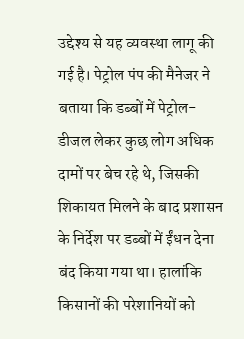उद्देश्य से यह व्यवस्था लागू की गई है। पेट्रोल पंप की मैनेजर ने बताया कि डब्बों में पेट्रोल-डीजल लेकर कुछ लोग अधिक दामों पर बेच रहे थे, जिसकी शिकायत मिलने के बाद प्रशासन के निर्देश पर डब्बों में ईंधन देना बंद किया गया था। हालांकि किसानों की परेशानियों को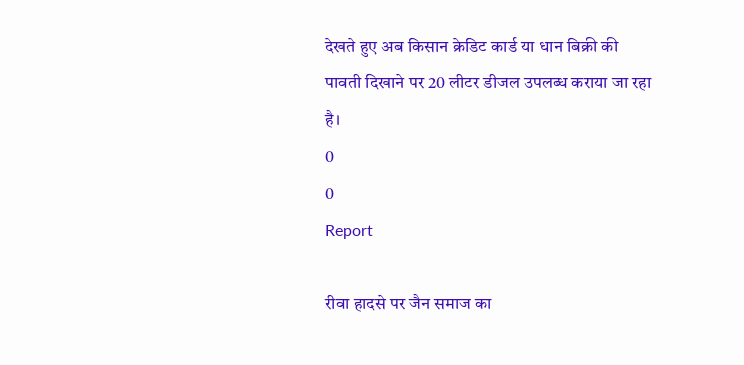देखते हुए अब किसान क्रेडिट कार्ड या धान बिक्री की पावती दिखाने पर 20 लीटर डीजल उपलब्ध कराया जा रहा है।
0
0
Report

रीवा हादसे पर जैन समाज का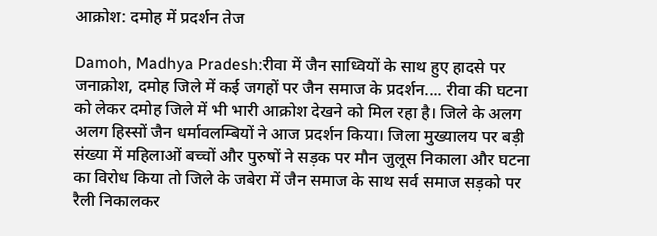आक्रोश: दमोह में प्रदर्शन तेज

Damoh, Madhya Pradesh:रीवा में जैन साध्वियों के साथ हुए हादसे पर जनाक्रोश, दमोह जिले में कई जगहों पर जैन समाज के प्रदर्शन.... रीवा की घटना को लेकर दमोह जिले में भी भारी आक्रोश देखने को मिल रहा है। जिले के अलग अलग हिस्सों जैन धर्मावलम्बियों ने आज प्रदर्शन किया। जिला मुख्यालय पर बड़ी संख्या में महिलाओं बच्चों और पुरुषों ने सड़क पर मौन जुलूस निकाला और घटना का विरोध किया तो जिले के जबेरा में जैन समाज के साथ सर्व समाज सड़को पर रैली निकालकर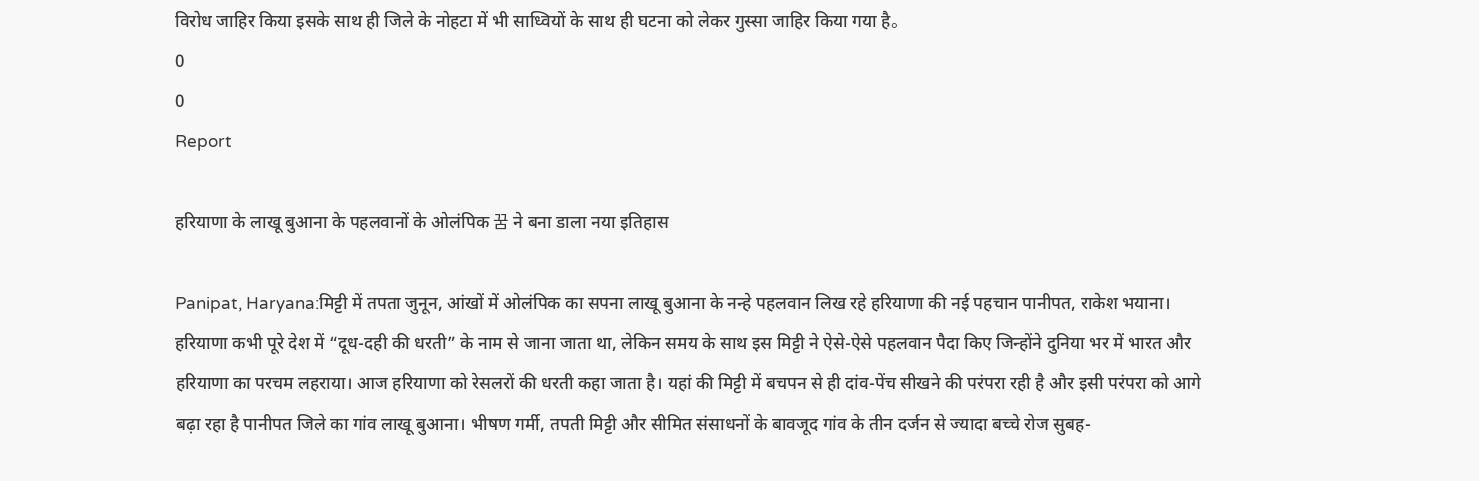विरोध जाहिर किया इसके साथ ही जिले के नोहटा में भी साध्वियों के साथ ही घटना को लेकर गुस्सा जाहिर किया गया है。
0
0
Report

हरियाणा के लाखू बुआना के पहलवानों के ओलंपिक 꿈 ने बना डाला नया इतिहास

Panipat, Haryana:मिट्टी में तपता जुनून, आंखों में ओलंपिक का सपना लाखू बुआना के नन्हे पहलवान लिख रहे हरियाणा की नई पहचान पानीपत, राकेश भयाना। हरियाणा कभी पूरे देश में “दूध-दही की धरती” के नाम से जाना जाता था, लेकिन समय के साथ इस मिट्टी ने ऐसे-ऐसे पहलवान पैदा किए जिन्होंने दुनिया भर में भारत और हरियाणा का परचम लहराया। आज हरियाणा को रेसलरों की धरती कहा जाता है। यहां की मिट्टी में बचपन से ही दांव-पेंच सीखने की परंपरा रही है और इसी परंपरा को आगे बढ़ा रहा है पानीपत जिले का गांव लाखू बुआना। भीषण गर्मी, तपती मिट्टी और सीमित संसाधनों के बावजूद गांव के तीन दर्जन से ज्यादा बच्चे रोज सुबह-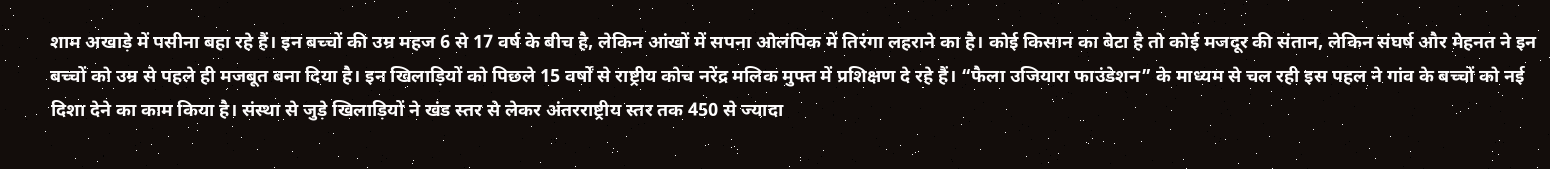शाम अखाड़े में पसीना बहा रहे हैं। इन बच्चों की उम्र महज 6 से 17 वर्ष के बीच है, लेकिन आंखों में सपना ओलंपिक में तिरंगा लहराने का है। कोई किसान का बेटा है तो कोई मजदूर की संतान, लेकिन संघर्ष और मेहनत ने इन बच्चों को उम्र से पहले ही मजबूत बना दिया है। इन खिलाड़ियों को पिछले 15 वर्षों से राष्ट्रीय कोच नरेंद्र मलिक मुफ्त में प्रशिक्षण दे रहे हैं। “फैला उजियारा फाउंडेशन” के माध्यम से चल रही इस पहल ने गांव के बच्चों को नई दिशा देने का काम किया है। संस्था से जुड़े खिलाड़ियों ने खंड स्तर से लेकर अंतरराष्ट्रीय स्तर तक 450 से ज्यादा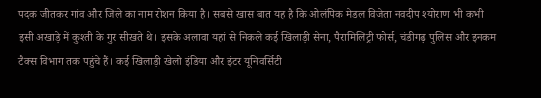पदक जीतकर गांव और जिले का नाम रोशन किया है। सबसे खास बात यह है कि ओलंपिक मेडल विजेता नवदीप श्योराण भी कभी इसी अखाड़े में कुश्ती के गुर सीखते थे। इसके अलावा यहां से निकले कई खिलाड़ी सेना, पैरामिलिट्री फोर्स, चंडीगढ़ पुलिस और इनकम टैक्स विभाग तक पहुंचे हैं। कई खिलाड़ी खेलो इंडिया और इंटर यूनिवर्सिटी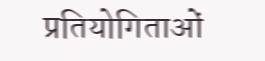प्रतियोगिताओं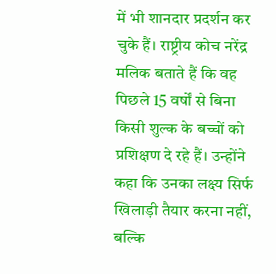में भी शानदार प्रदर्शन कर चुके हैं। राष्ट्रीय कोच नरेंद्र मलिक बताते हैं कि वह पिछले 15 वर्षों से बिना किसी शुल्क के बच्चों को प्रशिक्षण दे रहे हैं। उन्होंने कहा कि उनका लक्ष्य सिर्फ खिलाड़ी तैयार करना नहीं, बल्कि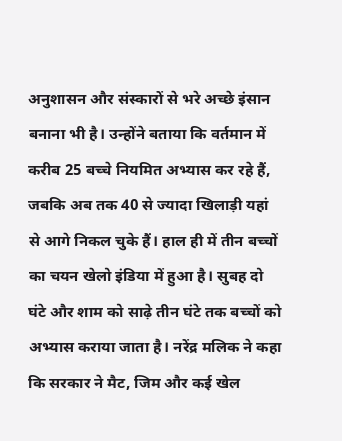अनुशासन और संस्कारों से भरे अच्छे इंसान बनाना भी है। उन्होंने बताया कि वर्तमान में करीब 25 बच्चे नियमित अभ्यास कर रहे हैं, जबकि अब तक 40 से ज्यादा खिलाड़ी यहां से आगे निकल चुके हैं। हाल ही में तीन बच्चों का चयन खेलो इंडिया में हुआ है। सुबह दो घंटे और शाम को साढ़े तीन घंटे तक बच्चों को अभ्यास कराया जाता है। नरेंद्र मलिक ने कहा कि सरकार ने मैट, जिम और कई खेल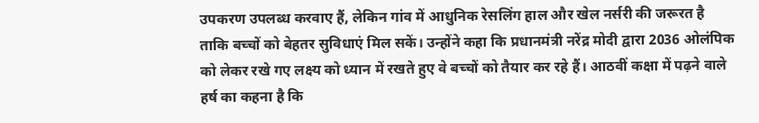उपकरण उपलब्ध करवाए हैं, लेकिन गांव में आधुनिक रेसलिंग हाल और खेल नर्सरी की जरूरत है ताकि बच्चों को बेहतर सुविधाएं मिल सकें। उन्होंने कहा कि प्रधानमंत्री नरेंद्र मोदी द्वारा 2036 ओलंपिक को लेकर रखे गए लक्ष्य को ध्यान में रखते हुए वे बच्चों को तैयार कर रहे हैं। आठवीं कक्षा में पढ़ने वाले हर्ष का कहना है कि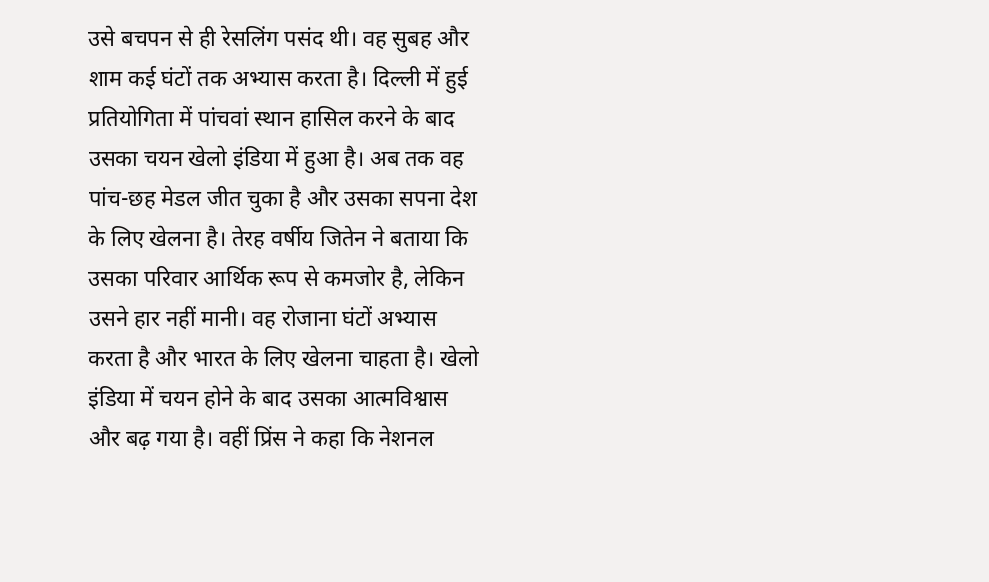उसे बचपन से ही रेसलिंग पसंद थी। वह सुबह और शाम कई घंटों तक अभ्यास करता है। दिल्ली में हुई प्रतियोगिता में पांचवां स्थान हासिल करने के बाद उसका चयन खेलो इंडिया में हुआ है। अब तक वह पांच-छह मेडल जीत चुका है और उसका सपना देश के लिए खेलना है। तेरह वर्षीय जितेन ने बताया कि उसका परिवार आर्थिक रूप से कमजोर है, लेकिन उसने हार नहीं मानी। वह रोजाना घंटों अभ्यास करता है और भारत के लिए खेलना चाहता है। खेलो इंडिया में चयन होने के बाद उसका आत्मविश्वास और बढ़ गया है। वहीं प्रिंस ने कहा कि नेशनल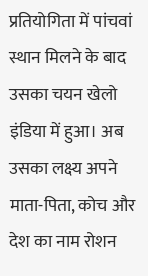प्रतियोगिता में पांचवां स्थान मिलने के बाद उसका चयन खेलो इंडिया में हुआ। अब उसका लक्ष्य अपने माता-पिता, कोच और देश का नाम रोशन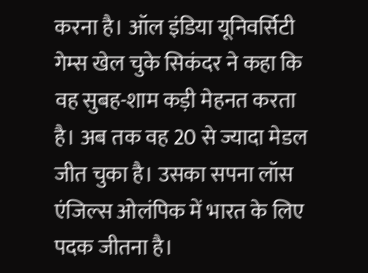करना है। ऑल इंडिया यूनिवर्सिटी गेम्स खेल चुके सिकंदर ने कहा कि वह सुबह-शाम कड़ी मेहनत करता है। अब तक वह 20 से ज्यादा मेडल जीत चुका है। उसका सपना लॉस एंजिल्स ओलंपिक में भारत के लिए पदक जीतना है।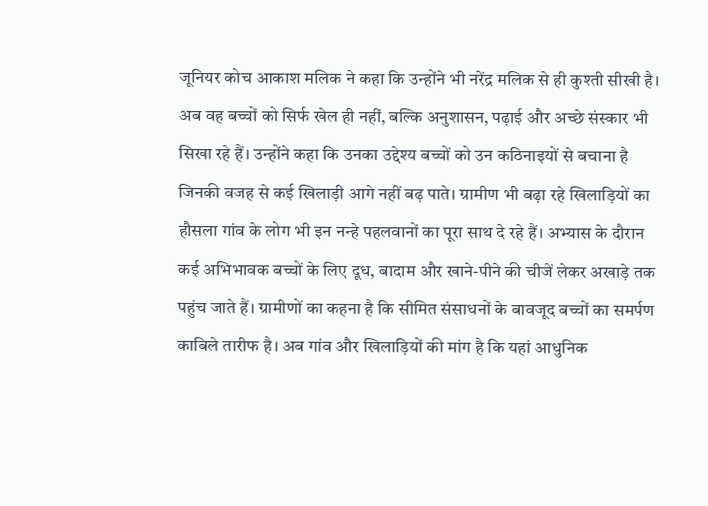जूनियर कोच आकाश मलिक ने कहा कि उन्होंने भी नरेंद्र मलिक से ही कुश्ती सीखी है। अब वह बच्चों को सिर्फ खेल ही नहीं, बल्कि अनुशासन, पढ़ाई और अच्छे संस्कार भी सिखा रहे हैं। उन्होंने कहा कि उनका उद्देश्य बच्चों को उन कठिनाइयों से बचाना है जिनकी वजह से कई खिलाड़ी आगे नहीं बढ़ पाते। ग्रामीण भी बढ़ा रहे खिलाड़ियों का हौसला गांव के लोग भी इन नन्हे पहलवानों का पूरा साथ दे रहे हैं। अभ्यास के दौरान कई अभिभावक बच्चों के लिए दूध, बादाम और खाने-पीने की चीजें लेकर अखाड़े तक पहुंच जाते हैं। ग्रामीणों का कहना है कि सीमित संसाधनों के बावजूद बच्चों का समर्पण काबिले तारीफ है। अब गांव और खिलाड़ियों की मांग है कि यहां आधुनिक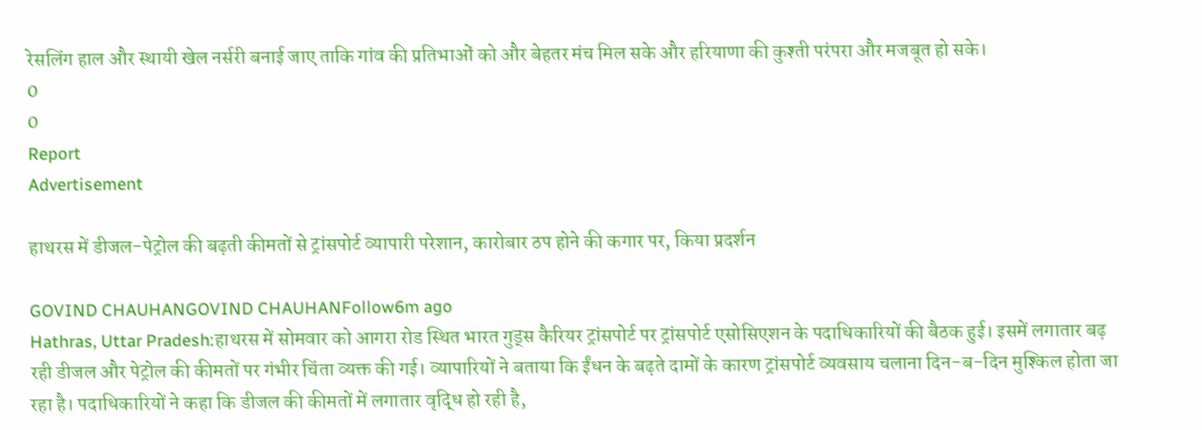रेसलिंग हाल और स्थायी खेल नर्सरी बनाई जाए ताकि गांव की प्रतिभाओं को और बेहतर मंच मिल सके और हरियाणा की कुश्ती परंपरा और मजबूत हो सके।
0
0
Report
Advertisement

हाथरस में डीजल-पेट्रोल की बढ़ती कीमतों से ट्रांसपोर्ट व्यापारी परेशान, कारोबार ठप होने की कगार पर, किया प्रदर्शन

GOVIND CHAUHANGOVIND CHAUHANFollow6m ago
Hathras, Uttar Pradesh:हाथरस में सोमवार को आगरा रोड स्थित भारत गुड्स कैरियर ट्रांसपोर्ट पर ट्रांसपोर्ट एसोसिएशन के पदाधिकारियों की बैठक हुई। इसमें लगातार बढ़ रही डीजल और पेट्रोल की कीमतों पर गंभीर चिंता व्यक्त की गई। व्यापारियों ने बताया कि ईंधन के बढ़ते दामों के कारण ट्रांसपोर्ट व्यवसाय चलाना दिन-ब-दिन मुश्किल होता जा रहा है। पदाधिकारियों ने कहा कि डीजल की कीमतों में लगातार वृद्धि हो रही है,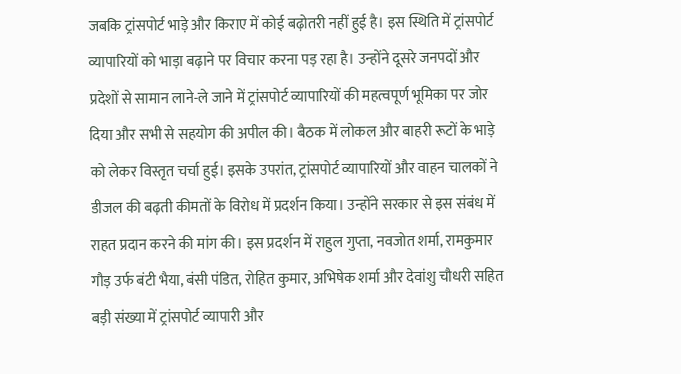जबकि ट्रांसपोर्ट भाड़े और किराए में कोई बढ़ोतरी नहीं हुई है। इस स्थिति में ट्रांसपोर्ट व्यापारियों को भाड़ा बढ़ाने पर विचार करना पड़ रहा है। उन्होंने दूसरे जनपदों और प्रदेशों से सामान लाने-ले जाने में ट्रांसपोर्ट व्यापारियों की महत्वपूर्ण भूमिका पर जोर दिया और सभी से सहयोग की अपील की। बैठक में लोकल और बाहरी रूटों के भाड़े को लेकर विस्तृत चर्चा हुई। इसके उपरांत, ट्रांसपोर्ट व्यापारियों और वाहन चालकों ने डीजल की बढ़ती कीमतों के विरोध में प्रदर्शन किया। उन्होंने सरकार से इस संबंध में राहत प्रदान करने की मांग की। इस प्रदर्शन में राहुल गुप्ता, नवजोत शर्मा, रामकुमार गौड़ उर्फ बंटी भैया, बंसी पंडित, रोहित कुमार, अभिषेक शर्मा और देवांशु चौधरी सहित बड़ी संख्या में ट्रांसपोर्ट व्यापारी और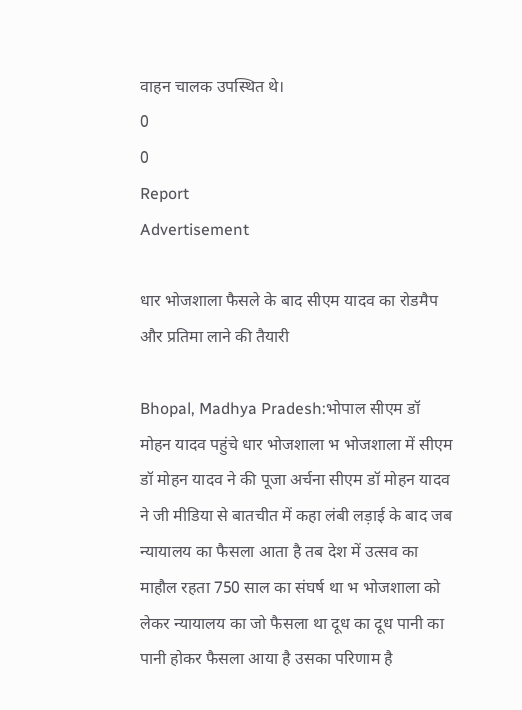वाहन चालक उपस्थित थे।
0
0
Report
Advertisement

धार भोजशाला फैसले के बाद सीएम यादव का रोडमैप और प्रतिमा लाने की तैयारी

Bhopal, Madhya Pradesh:भोपाल सीएम डॉ मोहन यादव पहुंचे धार भोजशाला भ भोजशाला में सीएम डॉ मोहन यादव ने की पूजा अर्चना सीएम डॉ मोहन यादव ने जी मीडिया से बातचीत में कहा लंबी लड़ाई के बाद जब न्यायालय का फैसला आता है तब देश में उत्सव का माहौल रहता 750 साल का संघर्ष था भ भोजशाला को लेकर न्यायालय का जो फैसला था दूध का दूध पानी का पानी होकर फैसला आया है उसका परिणाम है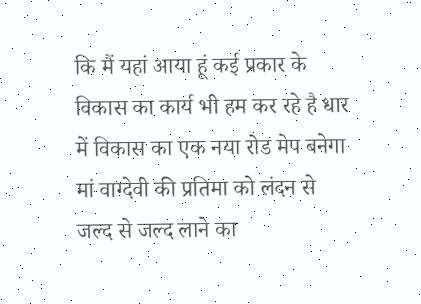कि मैं यहां आया हूं कई प्रकार के विकास का कार्य भी हम कर रहे है धार में विकास का एक नया रोड मेप बनेगा मां वाग्देवी की प्रतिमा को लंदन से जल्द से जल्द लाने का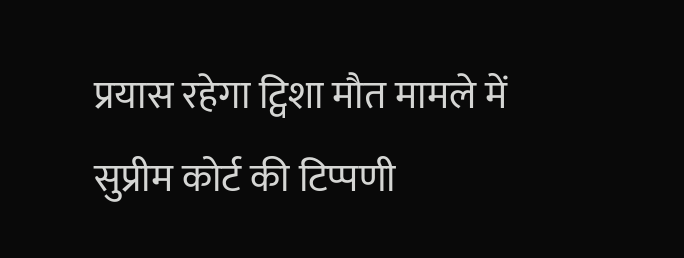प्रयास रहेगा ट्विशा मौत मामले में सुप्रीम कोर्ट की टिप्पणी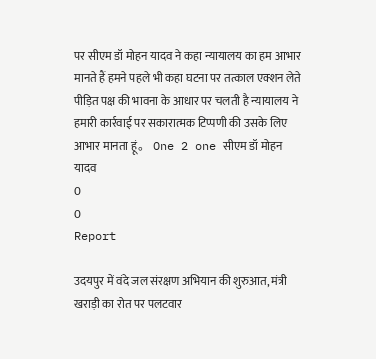पर सीएम डॉ मोहन यादव ने कहा न्यायालय का हम आभार मानते हैं हमने पहले भी कहा घटना पर तत्काल एक्शन लेते पीड़ित पक्ष की भावना के आधार पर चलती है न्यायालय ने हमारी कार्रवाई पर सकारात्मक टिप्पणी की उसके लिए आभार मानता हूं。 One 2 one सीएम डॉ मोहन यादव
0
0
Report

उदयपुर में वंदे जल संरक्षण अभियान की शुरुआत, मंत्री खराड़ी का रोत पर पलटवार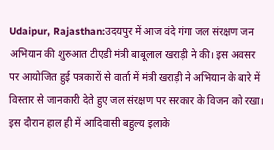Udaipur, Rajasthan:उदयपुर में आज वंदे गंगा जल संरक्षण जन अभियान की शुरुआत टीएडी मंत्री बाबूलाल खराड़ी ने की। इस अवसर पर आयोजित हुई पत्रकारों से वार्ता में मंत्री खराड़ी ने अभियान के बारे में विस्तार से जानकारी देते हुए जल संरक्षण पर सरकार के विजन को रखा। इस दौरान हाल ही में आदिवासी बहुल्य इलाके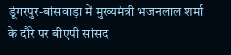डूंगरपुर-बांसवाड़ा में मुख्यमंत्री भजनलाल शर्मा के दौरे पर बीएपी सांसद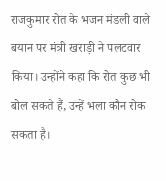राजकुमार रोत के भजन मंडली वाले बयान पर मंत्री खराड़ी ने पलटवार किया। उन्होंने कहा कि रोत कुछ भी बोल सकते हैं, उन्हें भला कौन रोक सकता है।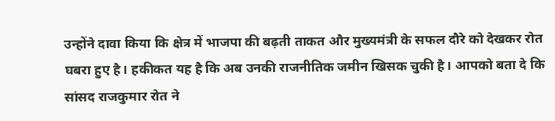उन्होंने दावा किया कि क्षेत्र में भाजपा की बढ़ती ताकत और मुख्यमंत्री के सफल दौरे को देखकर रोत घबरा हुए है। हकीकत यह है कि अब उनकी राजनीतिक जमीन खिसक चुकी है। आपको बता दे कि सांसद राजकुमार रोत ने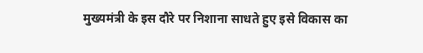मुख्यमंत्री के इस दौरे पर निशाना साधते हुए इसे विकास का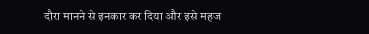दौरा मानने से इनकार कर दिया और इसे महज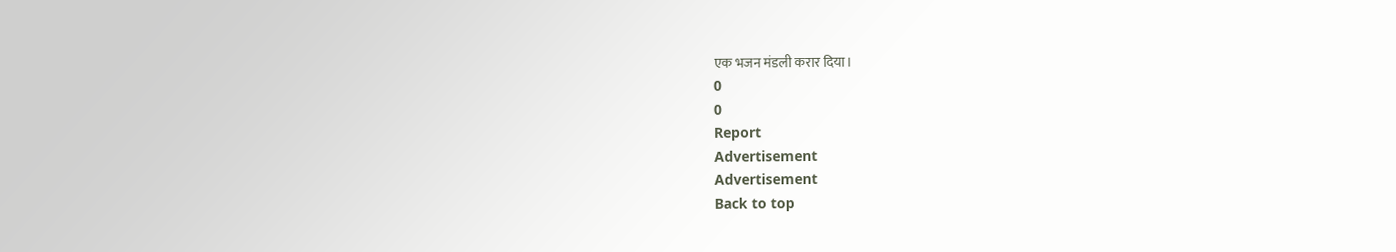एक भजन मंडली करार दिया।
0
0
Report
Advertisement
Advertisement
Back to top